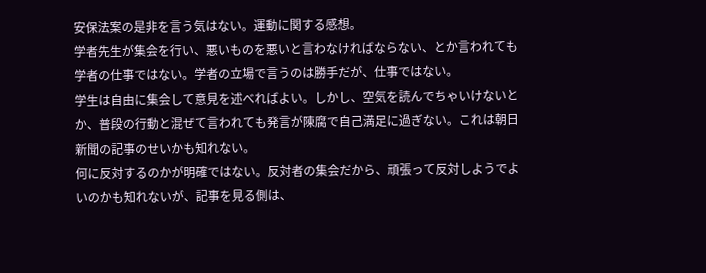安保法案の是非を言う気はない。運動に関する感想。
学者先生が集会を行い、悪いものを悪いと言わなければならない、とか言われても学者の仕事ではない。学者の立場で言うのは勝手だが、仕事ではない。
学生は自由に集会して意見を述べればよい。しかし、空気を読んでちゃいけないとか、普段の行動と混ぜて言われても発言が陳腐で自己満足に過ぎない。これは朝日新聞の記事のせいかも知れない。
何に反対するのかが明確ではない。反対者の集会だから、頑張って反対しようでよいのかも知れないが、記事を見る側は、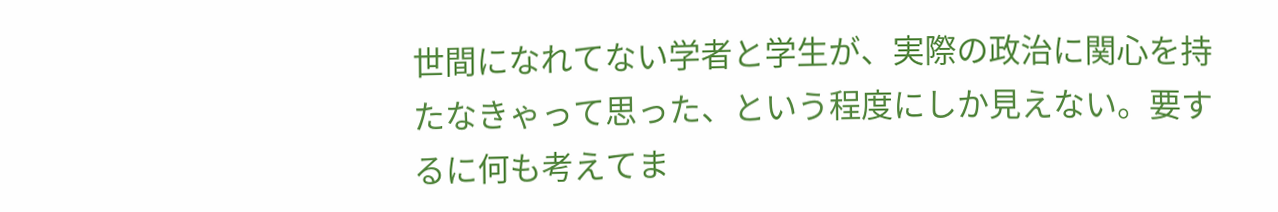世間になれてない学者と学生が、実際の政治に関心を持たなきゃって思った、という程度にしか見えない。要するに何も考えてま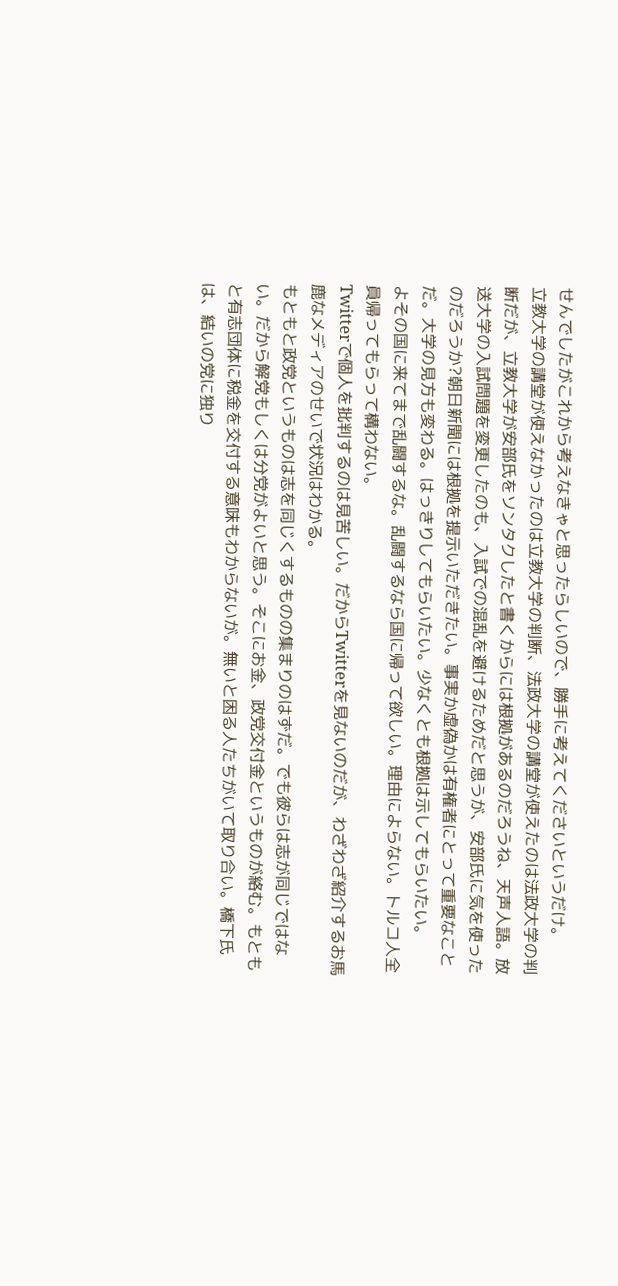せんでしたがこれから考えなきゃと思ったらしいので、勝手に考えてくださいというだけ。
立教大学の講堂が使えなかったのは立教大学の判断、法政大学の講堂が使えたのは法政大学の判断だが、立教大学が安部氏をソンタクしたと書くからには根拠があるのだろうね、天声人語。放送大学の入試問題を変更したのも、入試での混乱を避けるためだと思うが、安部氏に気を使ったのだろうか?朝日新聞には根拠を提示いただきたい。事実か虚偽かは有権者にとって重要なことだ。大学の見方も変わる。はっきりしてもらいたい。少なくとも根拠は示してもらいたい。
よその国に来てまで乱闘するな。乱闘するなら国に帰って欲しい。理由によらない。トルコ人全員帰ってもらって構わない。
Twitterで個人を批判するのは見苦しい。だからTwitterを見ないのだが、わざわざ紹介するお馬鹿なメディアのせいで状況はわかる。
もともと政党というものは志を同じくするものの集まりのはずだ。でも彼らは志が同じではない。だから解党もしくは分党がよいと思う。そこにお金、政党交付金というものが絡む。もともと有志団体に税金を交付する意味もわからないが。無いと困る人たちがいて取り合い。橋下氏は、結いの党に独り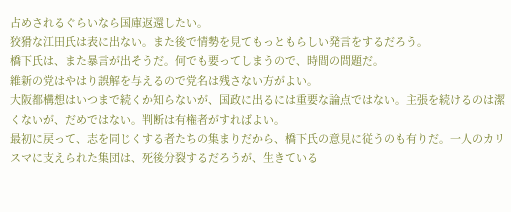占めされるぐらいなら国庫返還したい。
狡猾な江田氏は表に出ない。また後で情勢を見てもっともらしい発言をするだろう。
橋下氏は、また暴言が出そうだ。何でも要ってしまうので、時間の問題だ。
維新の党はやはり誤解を与えるので党名は残さない方がよい。
大阪都構想はいつまで続くか知らないが、国政に出るには重要な論点ではない。主張を続けるのは潔くないが、だめではない。判断は有権者がすればよい。
最初に戻って、志を同じくする者たちの集まりだから、橋下氏の意見に従うのも有りだ。一人のカリスマに支えられた集団は、死後分裂するだろうが、生きている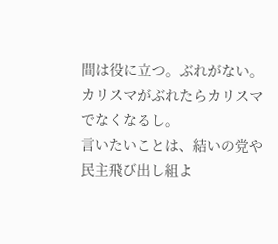間は役に立つ。ぶれがない。カリスマがぶれたらカリスマでなくなるし。
言いたいことは、結いの党や民主飛び出し組よ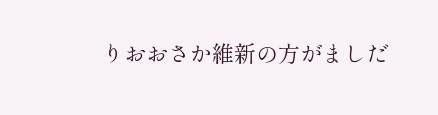りおおさか維新の方がましだ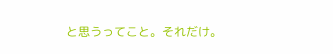と思うってこと。それだけ。